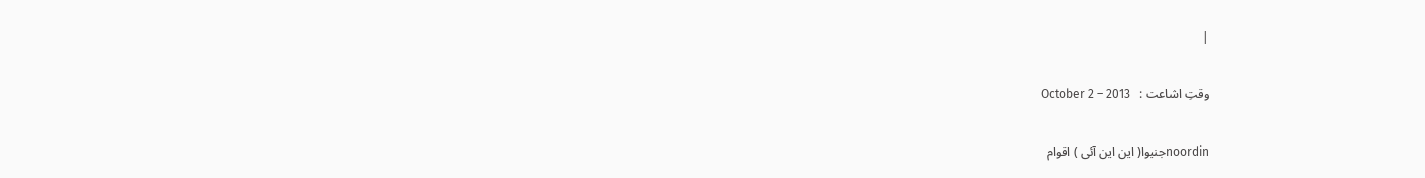|

وقتِ اشاعت :   October 2 – 2013

noordinجنیوا( این این آئی ) اقوام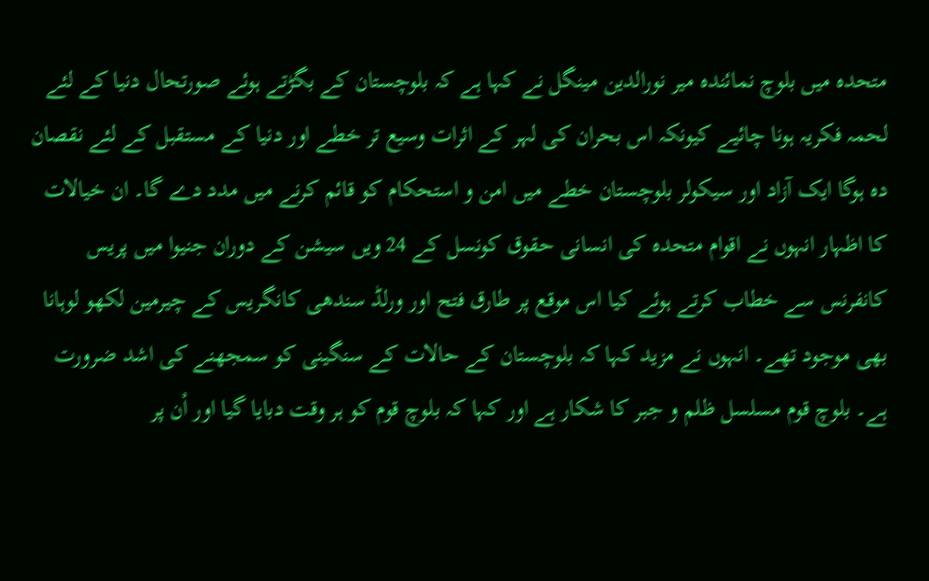متحدہ میں بلوچ نمائندہ میر نورالدین مینگل نے کہا ہے کہ بلوچستان کے بگڑتے ہوئے صورتحال دنیا کے لئے لحمہ فکریہ ہونا چائیے کیونکہ اس بحران کی لہر کے اثرات وسیع تر خطے اور دنیا کے مستقبل کے لئے نقصان دہ ہوگا ایک آزاد اور سیکولر بلوچستان خطے میں امن و استحکام کو قائم کرنے میں مدد دے گا۔ ان خیالات کا اظہار انہوں نے اقوام متحدہ کی انسانی حقوق کونسل کے 24 ویں سیشن کے دوران جنیوا میں پریس کانفرنس سے خطاب کرتے ہوئے کیا اس موقع پر طارق فتح اور ورلڈ سندھی کانگریس کے چیرمین لکھو لوہانا بھی موجود تھے۔ انہوں نے مزید کہا کہ بلوچستان کے حالات کے سنگینی کو سمجھنے کی اشد ضرورت ہے۔ بلوچ قوم مسلسل ظلم و جبر کا شکار ہے اور کہا کہ بلوچ قوم کو ہر وقت دبایا گیا اور اْن پر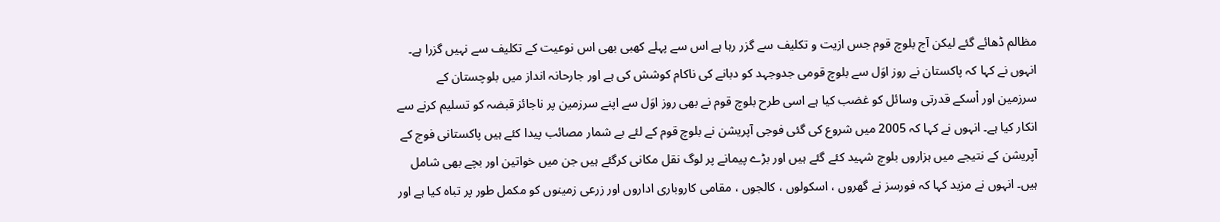مظالم ڈھائے گئے لیکن آج بلوچ قوم جس ازیت و تکلیف سے گزر رہا ہے اس سے پہلے کھبی بھی اس نوعیت کے تکلیف سے نہیں گزرا ہے۔ انہوں نے کہا کہ پاکستان نے روز اوَل سے بلوچ قومی جدوجہد کو دبانے کی ناکام کوشش کی ہے اور جارحانہ انداز میں بلوچستان کے سرزمین اور اْسکے قدرتی وسائل کو غضب کیا ہے اسی طرح بلوچ قوم نے بھی روز اوَل سے اپنے سرزمین پر ناجائز قبضہ کو تسلیم کرنے سے انکار کیا ہے۔ انہوں نے کہا کہ 2005 میں شروع کی گئی فوجی آپریشن نے بلوچ قوم کے لئے بے شمار مصائب پیدا کئے ہیں پاکستانی فوج کے آپریشن کے نتیجے میں ہزاروں بلوچ شہید کئے گئے ہیں اور بڑے پیمانے پر لوگ نقل مکانی کرگئے ہیں جن میں خواتین اور بچے بھی شامل ہیں۔ انہوں نے مزید کہا کہ فورسز نے گھروں ، اسکولوں ، کالجوں ، مقامی کاروباری اداروں اور زرعی زمینوں کو مکمل طور پر تباہ کیا ہے اور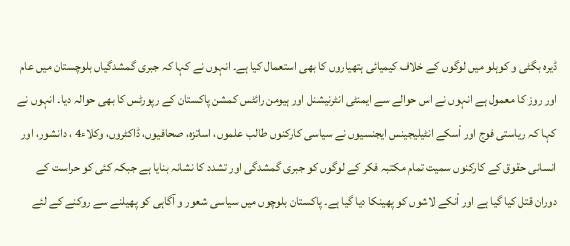ڈیرہ بگٹی و کوہلو میں لوگوں کے خلاف کیمیائی ہتھیاروں کا بھی استعمال کیا ہے۔ انہوں نے کہا کہ جبری گمشدگیاں بلوچستان میں عام اور روز کا معمول ہے انہوں نے اس حوالے سے ایمنٹی انٹرنیشنل اور ہیومن رائٹس کمشن پاکستان کے رپورٹس کا بھی حوالہ دیا۔ انہوں نے کہا کہ ریاستی فوج اور اْسکے انٹیلیجینس ایجنسیوں نے سیاسی کارکنوں طالب علموں، اساتزہ، صحافیوں، ڈاکٹروں، وکلاء4 ، دانشور، اور انسانی حقوق کے کارکنوں سمیت تمام مکتبہ فکر کے لوگوں کو جبری گمشدگی اور تشدد کا نشانہ بنایا ہے جبکہ کئی کو حراست کے دوران قتل کیا گیا ہے اور اْنکے لاشوں کو پھینکا دیا گیا ہے۔ پاکستان بلوچوں میں سیاسی شعور و آگاہی کو پھیلنے سے روکنے کے لئے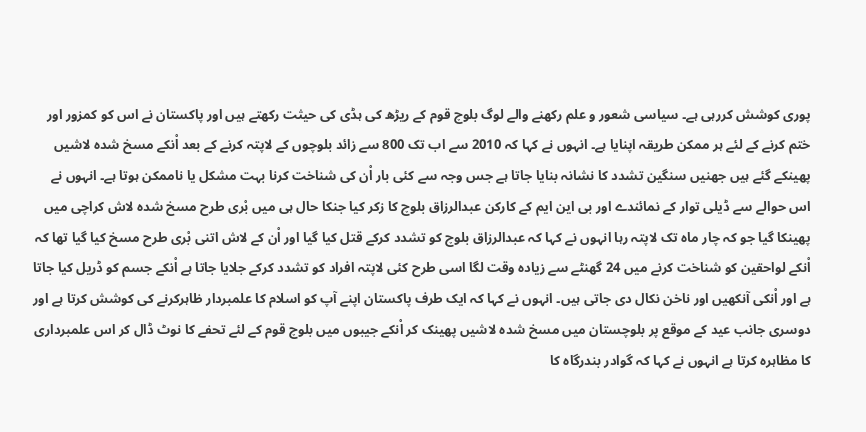پوری کوشش کررہی ہے۔ سیاسی شعور و علم رکھنے والے لوگ بلوچ قوم کے ریڑھ کی ہڈی کی حیثت رکھتے ہیں اور پاکستان نے اس کو کمزور اور ختم کرنے کے لئے ہر ممکن طریقہ اپنایا ہے۔ انہوں نے کہا کہ 2010 سے اب تک 800 سے زائد بلوچوں کے لاپتہ کرنے کے بعد اْنکے مسخ شدہ لاشیں پھینکے گئے ہیں جھنیں سنگین تشدد کا نشانہ بنایا جاتا ہے جس وجہ سے کئی بار اْن کی شناخت کرنا بہت مشکل یا ناممکن ہوتا ہے۔ انہوں نے اس حوالے سے ڈیلی توار کے نمائندے اور بی این ایم کے کارکن عبدالرزاق بلوچ کا زکر کیا جنکا حال ہی میں بْری طرح مسخ شدہ لاش کراچی میں پھینکا گیا جو کہ چار ماہ تک لاپتہ رہا انہوں نے کہا کہ عبدالرزاق بلوچ کو تشدد کرکے قتل کیا گیا اور اْن کے لاش اتنی بْری طرح مسخ کیا گیا تھا کہ اْنکے لواحقین کو شناخت کرنے میں 24 گھنٹے سے زیادہ وقت لگا اسی طرح کئی لاپتہ افراد کو تشدد کرکے جلایا جاتا ہے اْنکے جسم کو ڈریل کیا جاتا ہے اور اْنکی آنکھیں اور ناخن نکال دی جاتی ہیں۔ انہوں نے کہا کہ ایک طرف پاکستان اپنے آپ کو اسلام کا علمبردار ظاہرکرنے کی کوشش کرتا ہے اور دوسری جانب عید کے موقع پر بلوچستان میں مسخ شدہ لاشیں پھینک کر اْنکے جیبوں میں بلوچ قوم کے لئے تحفے کا نوٹ ڈال کر اس علمبرداری کا مظاہرہ کرتا ہے انہوں نے کہا کہ گوادر بندرگاہ کا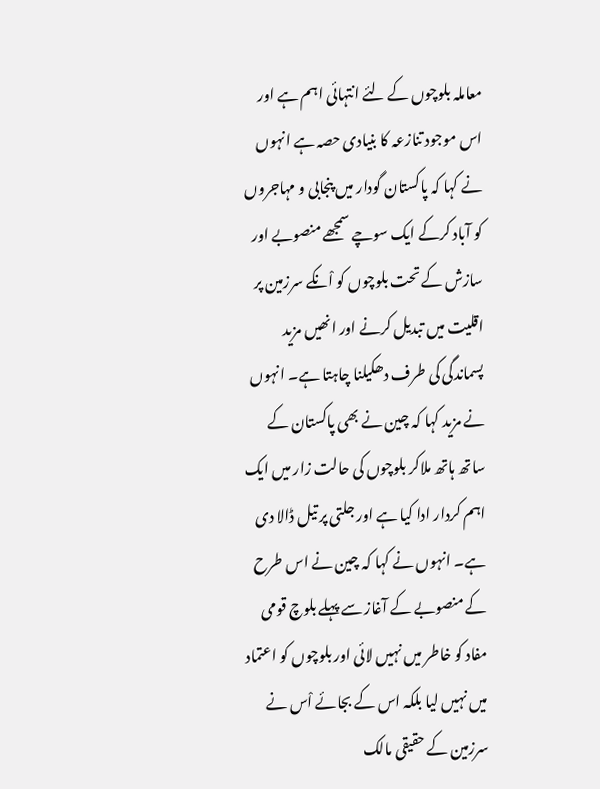معاملہ بلوچوں کے لئے انتہائی اہم ہے اور اس موجود تنازعہ کا بنیادی حصہ ہے انہوں نے کہا کہ پاکستان گودار میں پنجابی و مہاجروں کو آباد کرکے ایک سوچے سمجھے منصوبے اور سازش کے تحت بلوچوں کو اْنکے سرزمین پر اقلیت میں تبدیل کرنے اور انھیں مزید پسماندگی کی طرف دھکیلنا چاہتا ہے۔ انہوں نے مزید کہا کہ چین نے بھی پاکستان کے ساتھ ہاتھ ملاکر بلوچوں کی حالت زار میں ایک اہم کردار ادا کیا ہے اور جلتی پر تیل ڈالا دی ہے۔ انہوں نے کہا کہ چین نے اس طرح کے منصوبے کے آغاز سے پہلے بلوچ قومی مفاد کو خاطر میں نہیں لائی اور بلوچوں کو اعتماد میں نہیں لیا بلکہ اس کے بجائے اْس نے سرزمین کے حقیقی مالک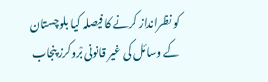کو نظرانداز کرنے کا فیصلہ کیا بلوچستان کے وسائل کی غیر قانونی بْروکرز پنجاب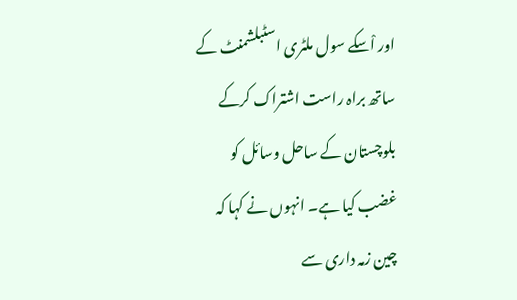اور اْسکے سول ملٹری اسٹبلشمنٹ کے ساتھ براہ راست اشتراک کرکے بلوچستان کے ساحل وسائل کو غضب کیا ہے۔ انہوں نے کہا کہ چین زمہ داری سے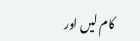کام لیں اور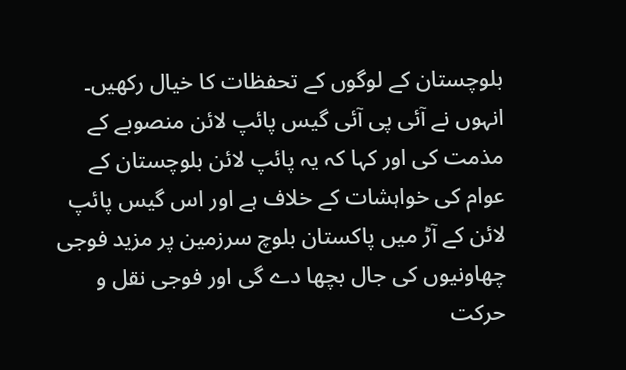بلوچستان کے لوگوں کے تحفظات کا خیال رکھیں۔ انہوں نے آئی پی آئی گیس پائپ لائن منصوبے کے مذمت کی اور کہا کہ یہ پائپ لائن بلوچستان کے عوام کی خواہشات کے خلاف ہے اور اس گیس پائپ لائن کے آڑ میں پاکستان بلوچ سرزمین پر مزید فوجی چھاونیوں کی جال بچھا دے گی اور فوجی نقل و حرکت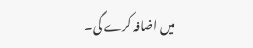میں اضافہ کرے گی۔